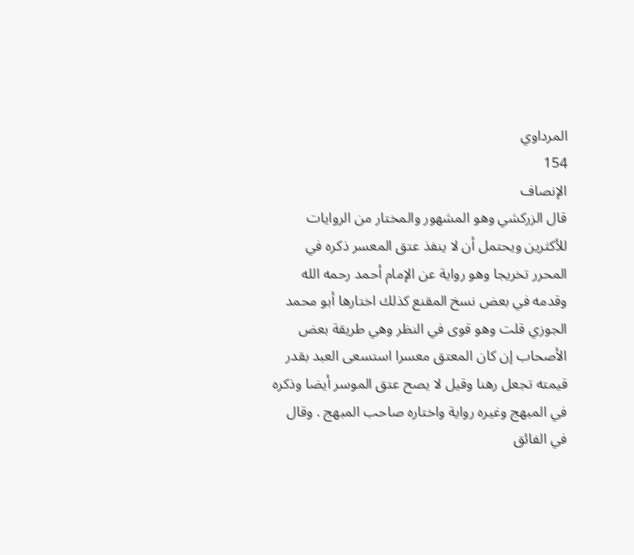المرداوي
154
الإنصاف
قال الزركشي وهو المشهور والمختار من الروايات للأكثرين ويحتمل أن لا ينفذ عتق المعسر ذكره في المحرر تخريجا وهو رواية عن الإمام أحمد رحمه الله وقدمه في بعض نسخ المقنع كذلك اختارها أبو محمد الجوزي قلت وهو قوى في النظر وهي طريقة بعض الأصحاب إن كان المعتق معسرا استسعى العبد بقدر قيمته تجعل رهنا وقيل لا يصح عتق الموسر أيضا وذكره في المبهج وغيره رواية واختاره صاحب المبهج . وقال في الفائق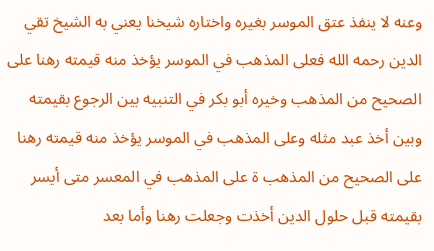وعنه لا ينفذ عتق الموسر بغيره واختاره شيخنا يعني به الشيخ تقي الدين رحمه الله فعلى المذهب في الموسر يؤخذ منه قيمته رهنا على الصحيح من المذهب وخيره أبو بكر في التنبيه بين الرجوع بقيمته وبين أخذ عبد مثله وعلى المذهب في الموسر يؤخذ منه قيمته رهنا على الصحيح من المذهب ة على المذهب في المعسر متى أيسر بقيمته قبل حلول الدين أخذت وجعلت رهنا وأما بعد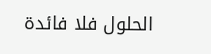الحلول فلا فائدة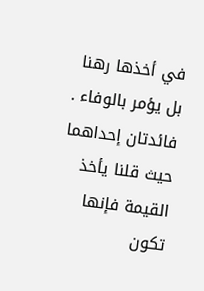في أخذها رهنا بل يؤمر بالوفاء . فائدتان إحداهما حيث قلنا يأخذ القيمة فإنها تكون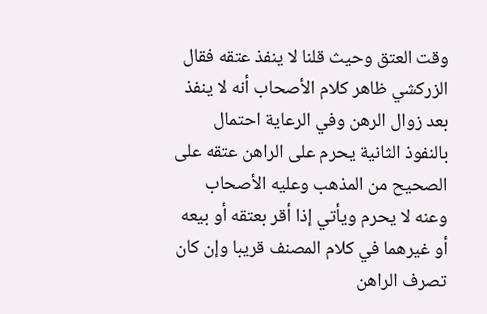وقت العتق وحيث قلنا لا ينفذ عتقه فقال الزركشي ظاهر كلام الأصحاب أنه لا ينفذ بعد زوال الرهن وفي الرعاية احتمال بالنفوذ الثانية يحرم على الراهن عتقه على الصحيح من المذهب وعليه الأصحاب وعنه لا يحرم ويأتي إذا أقر بعتقه أو بيعه أو غيرهما في كلام المصنف قريبا وإن كان تصرف الراهن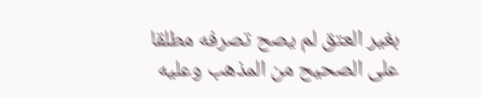بغير العتق لم يصح تصرفه مطلقا على الصحيح من المذهب وعليه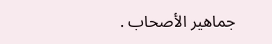جماهير الأصحاب .